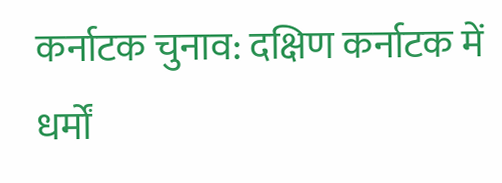कर्नाटक चुनाव: दक्षिण कर्नाटक में धर्मों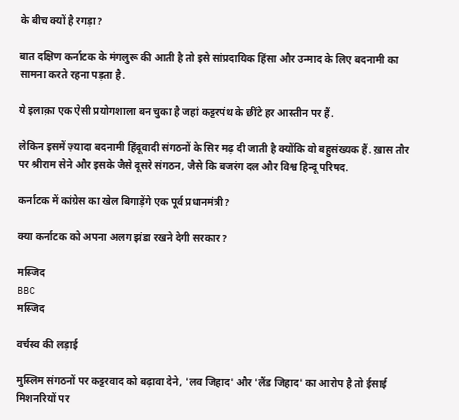के बीच क्यों है रगड़ा?

बात दक्षिण कर्नाटक के मंगलुरू की आती है तो इसे सांप्रदायिक हिंसा और उन्माद के लिए बदनामी का सामना करते रहना पड़ता है.

ये इलाक़ा एक ऐसी प्रयोगशाला बन चुका है जहां कट्टरपंथ के छींटे हर आस्तीन पर हैं.

लेकिन इसमें ज़्यादा बदनामी हिंदूवादी संगठनों के सिर मढ़ दी जाती है क्योंकि वो बहुसंख्यक हैं. ख़ास तौर पर श्रीराम सेने और इसके जैसे दूसरे संगठन, जैसे कि बजरंग दल और विश्व हिन्दू परिषद.

कर्नाटक में कांग्रेस का खेल बिगाड़ेंगे एक पूर्व प्रधानमंत्री?

क्या कर्नाटक को अपना अलग झंडा रखने देगी सरकार?

मस्जिद
BBC
मस्जिद

वर्चस्व की लड़ाई

मुस्लिम संगठनों पर कट्टरवाद को बढ़ावा देने, 'लव जिहाद' और 'लैंड जिहाद' का आरोप है तो ईसाई मिशनरियों पर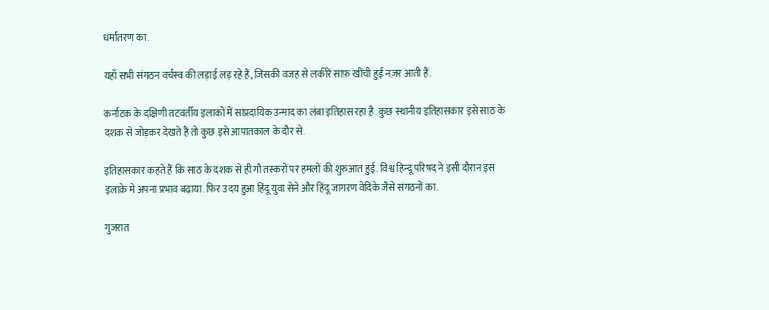धर्मांतरण का.

यहाँ सभी संगठन वर्चस्व की लड़ाई लड़ रहे हैं, जिसकी वजह से लकीरें साफ़ खींची हुई नज़र आती हैं.

कर्नाटक के दक्षिणी तटवर्तीय इलाकों में सांप्रदायिक उन्माद का लंबा इतिहास रहा है. कुछ स्थानीय इतिहासकार इसे साठ के दशक से जोड़कर देखते हैं तो कुछ इसे आपातकाल के दौर से.

इतिहासकार कहते हैं कि साठ के दशक से ही गौ तस्करों पर हमलों की शुरुआत हुई. विश्व हिन्दू परिषद ने इसी दौरान इस इलाक़े मे अपना प्रभाव बढ़ाया. फिर उदय हुआ हिंदू युवा सेने और हिंदू जागरण वेदिके जैसे संगठनों का.

गुजरात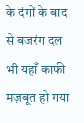के दंगों के बाद से बजरंग दल भी यहाँ काफी मज़बूत हो गया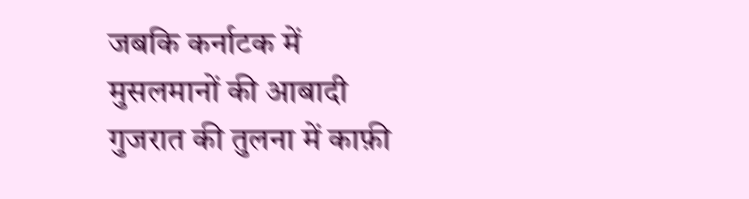जबकि कर्नाटक में मुसलमानों की आबादी गुजरात की तुलना में काफ़ी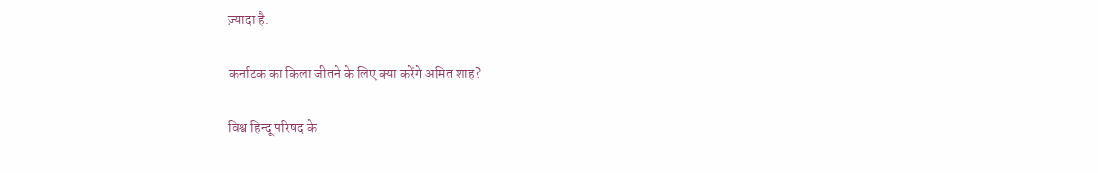ज़्यादा है.

कर्नाटक का किला जीतने के लिए क्या करेंगे अमित शाह?

विश्व हिन्दू परिषद के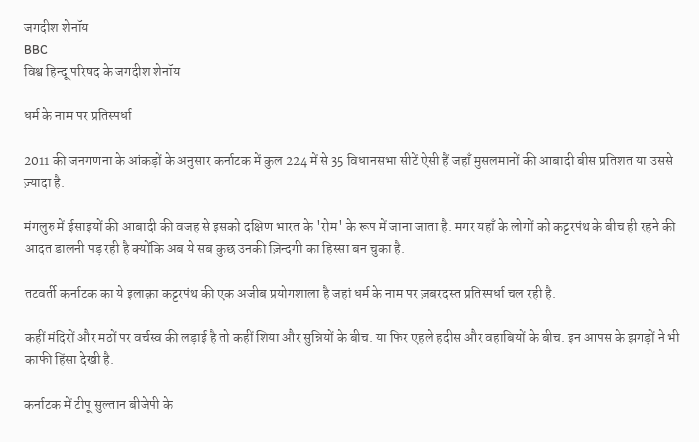जगदीश शेनॉय
BBC
विश्व हिन्दू परिषद के जगदीश शेनॉय

धर्म के नाम पर प्रतिस्पर्धा

2011 की जनगणना के आंकड़ों के अनुसार कर्नाटक में कुल 224 में से 35 विधानसभा सीटें ऐसी हैं जहाँ मुसलमानों की आबादी बीस प्रतिशत या उससे ज़्यादा है.

मंगलुरु में ईसाइयों की आबादी की वजह से इसको दक्षिण भारत के 'रोम' के रूप में जाना जाता है. मगर यहाँ के लोगों को कट्टरपंथ के बीच ही रहने की आदत डालनी पड़ रही है क्योंकि अब ये सब कुछ उनकी ज़िन्दगी का हिस्सा बन चुका है.

तटवर्ती कर्नाटक का ये इलाक़ा कट्टरपंथ की एक अजीब प्रयोगशाला है जहां धर्म के नाम पर ज़बरदस्त प्रतिस्पर्धा चल रही है.

कहीं मंदिरों और मठों पर वर्चस्व की लड़ाई है तो कहीं शिया और सुन्नियों के बीच. या फिर एहले हदीस और वहाबियों के बीच. इन आपस के झगड़ों ने भी काफी हिंसा देखी है.

कर्नाटक में टीपू सुल्तान बीजेपी के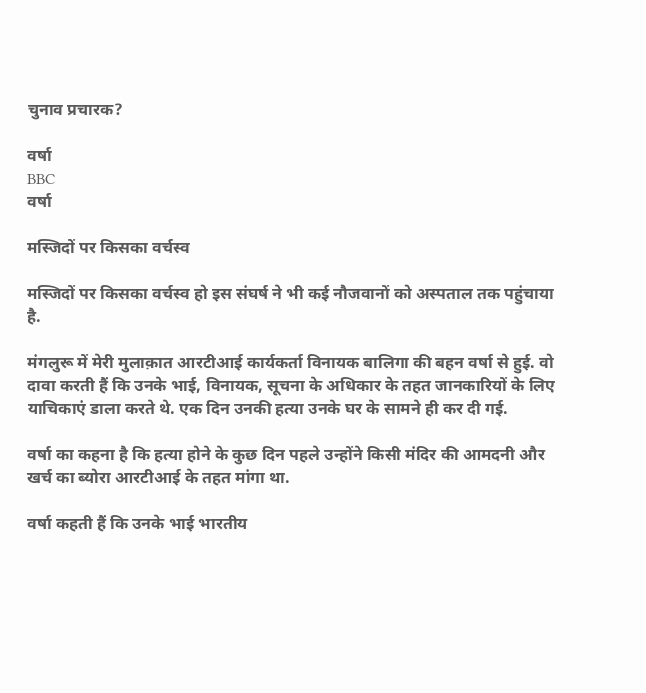चुनाव प्रचारक?

वर्षा
BBC
वर्षा

मस्जिदों पर किसका वर्चस्व

मस्जिदों पर किसका वर्चस्व हो इस संघर्ष ने भी कई नौजवानों को अस्पताल तक पहुंचाया है.

मंगलुरू में मेरी मुलाक़ात आरटीआई कार्यकर्ता विनायक बालिगा की बहन वर्षा से हुई. वो दावा करती हैं कि उनके भाई, विनायक, सूचना के अधिकार के तहत जानकारियों के लिए याचिकाएं डाला करते थे. एक दिन उनकी हत्या उनके घर के सामने ही कर दी गई.

वर्षा का कहना है कि हत्या होने के कुछ दिन पहले उन्होंने किसी मंदिर की आमदनी और खर्च का ब्योरा आरटीआई के तहत मांगा था.

वर्षा कहती हैं कि उनके भाई भारतीय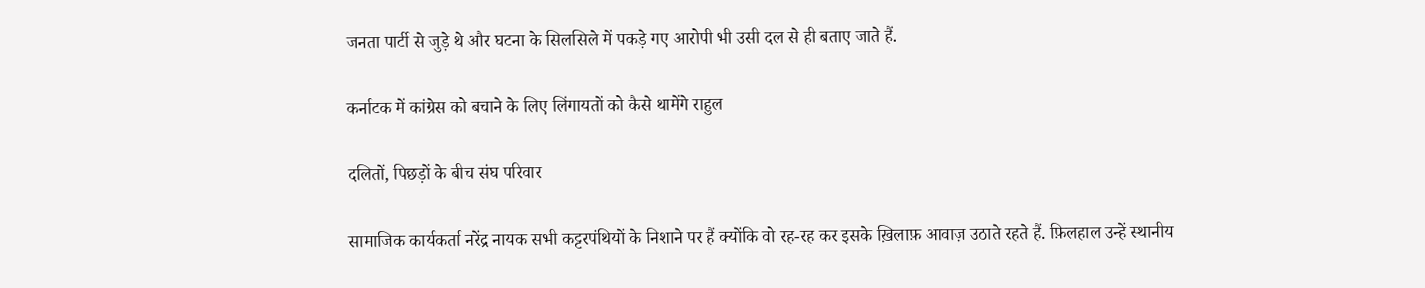जनता पार्टी से जुड़े थे और घटना के सिलसिले में पकड़े गए आरोपी भी उसी दल से ही बताए जाते हैं.

कर्नाटक में कांग्रेस को बचाने के लिए लिंगायतों को कैसे थामेंगे राहुल

दलितों, पिछड़ों के बीच संघ परिवार

सामाजिक कार्यकर्ता नरेंद्र नायक सभी कट्टरपंथियों के निशाने पर हैं क्योंकि वो रह-रह कर इसके ख़िलाफ़ आवाज़ उठाते रहते हैं. फ़िलहाल उन्हें स्थानीय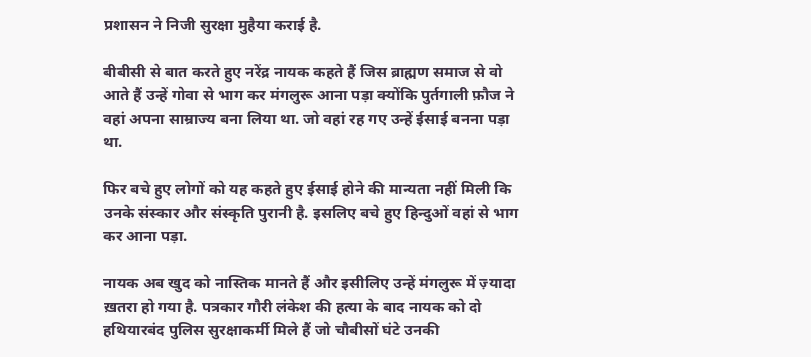प्रशासन ने निजी सुरक्षा मुहैया कराई है.

बीबीसी से बात करते हुए नरेंद्र नायक कहते हैं जिस ब्राह्मण समाज से वो आते हैं उन्हें गोवा से भाग कर मंगलुरू आना पड़ा क्योंकि पुर्तगाली फ़ौज ने वहां अपना साम्राज्य बना लिया था. जो वहां रह गए उन्हें ईसाई बनना पड़ा था.

फिर बचे हुए लोगों को यह कहते हुए ईसाई होने की मान्यता नहीं मिली कि उनके संस्कार और संस्कृति पुरानी है. इसलिए बचे हुए हिन्दुओं वहां से भाग कर आना पड़ा.

नायक अब खुद को नास्तिक मानते हैं और इसीलिए उन्हें मंगलुरू में ज़्यादा ख़तरा हो गया है. पत्रकार गौरी लंकेश की हत्या के बाद नायक को दो हथियारबंद पुलिस सुरक्षाकर्मी मिले हैं जो चौबीसों घंटे उनकी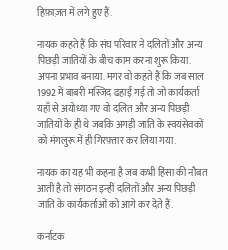हिफ़ाज़त में लगे हुए हैं.

नायक कहते हैं कि संघ परिवार ने दलितों और अन्य पिछड़ी जातियों के बीच काम करना शुरू किया. अपना प्रभाव बनाया. मगर वो कहते हैं कि जब साल 1992 में बाबरी मस्जिद ढहाई गई तो जो कार्यकर्ता यहाँ से अयोध्या गए वो दलित और अन्य पिछड़ी जातियों के ही थे जबकि अगड़ी जाति के स्वयंसेवकों को मंगलुरू में ही गिरफ़्तार कर लिया गया.

नायक का यह भी कहना है जब कभी हिंसा की नौबत आती है तो संगठन इन्हीं दलितों और अन्य पिछड़ी जाति के कार्यकर्ताओं को आगे कर देते हैं.

कर्नाटक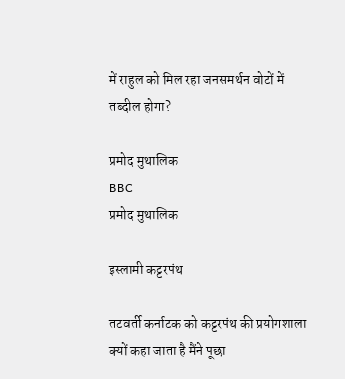में राहुल को मिल रहा जनसमर्थन वोटों में तब्दील होगा?

प्रमोद मुथालिक
BBC
प्रमोद मुथालिक

इस्लामी कट्टरपंथ

तटवर्ती कर्नाटक को कट्टरपंथ की प्रयोगशाला क्यों कहा जाता है मैंने पूछा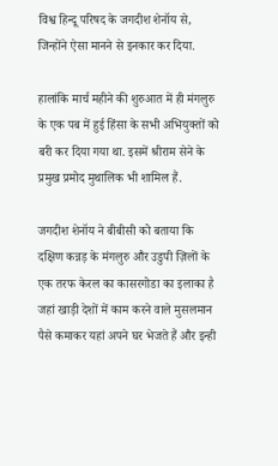विश्व हिन्दू परिषद के जगदीश शेनॉय से, जिन्होंने ऐसा मानने से इनकार कर दिया.

हालांकि मार्च महीने की शुरुआत में ही मंगलुरु के एक पब में हुई हिंसा के सभी अभियुक्तों को बरी कर दिया गया था. इसमें श्रीराम सेने के प्रमुख प्रमोद मुथालिक भी शामिल हैं.

जगदीश शेनॉय ने बीबीसी को बताया कि दक्षिण कन्नड़ के मंगलुरु और उडुपी ज़िलों के एक तरफ केरल का कासरगोडा का इलाका है जहां खाड़ी देशों में काम करने वाले मुसलमान पैसे कमाकर यहां अपने घर भेजते हैं और इन्ही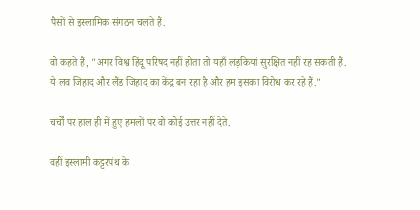पैसों से इस्लामिक संगठन चलते हैं.

वो कहते हैं, "अगर विश्व हिंदू परिषद नहीं होता तो यहाँ लड़कियां सुरक्षित नहीं रह सकती हैं. ये लव जिहाद और लैंड जिहाद का केंद्र बन रहा है और हम इसका विरोध कर रहे हैं."

चर्चों पर हाल ही में हुए हमलों पर वो कोई उत्तर नहीं देते.

वहीं इस्लामी कट्टरपंथ के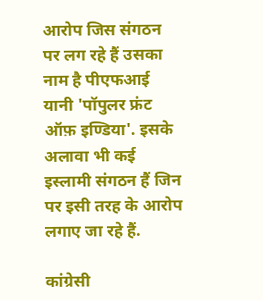आरोप जिस संगठन पर लग रहे हैं उसका नाम है पीएफआई यानी 'पॉपुलर फ्रंट ऑफ़ इण्डिया'. इसके अलावा भी कई इस्लामी संगठन हैं जिन पर इसी तरह के आरोप लगाए जा रहे हैं.

कांग्रेसी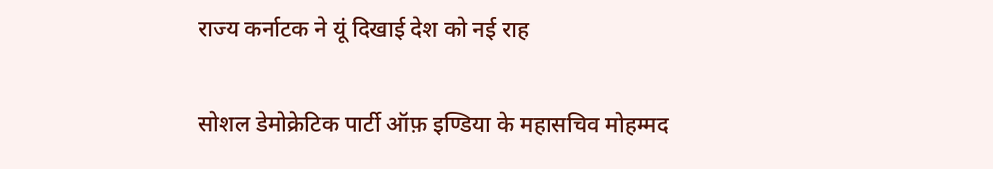राज्य कर्नाटक ने यूं दिखाई देश को नई राह

सोशल डेमोक्रेटिक पार्टी ऑफ़ इण्डिया के महासचिव मोहम्मद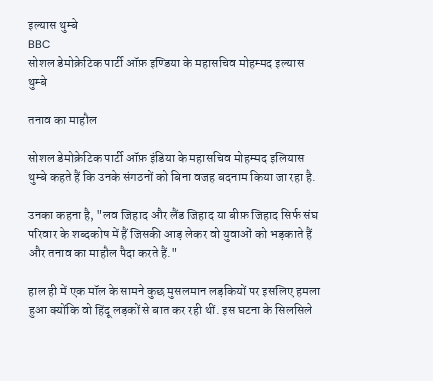इल्यास थुम्बे
BBC
सोशल डेमोक्रेटिक पार्टी ऑफ़ इण्डिया के महासचिव मोहम्मद इल्यास थुम्बे

तनाव का माहौल

सोशल डेमोक्रेटिक पार्टी ऑफ़ इंडिया के महासचिव मोहम्मद इलियास थुम्बे कहते हैं कि उनके संगठनों को बिना वजह बदनाम किया जा रहा है.

उनका कहना है, "लव जिहाद और लैंड जिहाद या बीफ़ जिहाद सिर्फ संघ परिवार के शब्दकोष में हैं जिसकी आड़ लेकर वो युवाओं को भड़काते हैं और तनाव का माहौल पैदा करते हैं."

हाल ही में एक मॉल के सामने कुछ मुसलमान लड़कियों पर इसलिए हमला हुआ क्योंकि वो हिंदू लड़कों से बात कर रही थीं. इस घटना के सिलसिले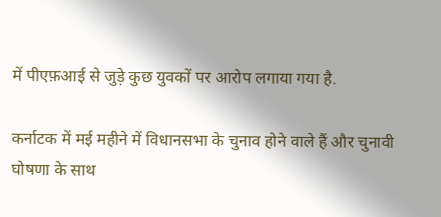में पीएफ़आई से जुड़े कुछ युवकों पर आरोप लगाया गया है.

कर्नाटक में मई महीने में विधानसभा के चुनाव होने वाले हैं और चुनावी घोषणा के साथ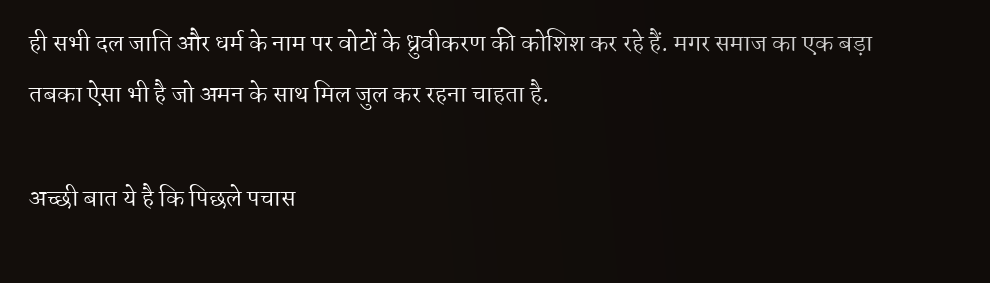ही सभी दल जाति और धर्म के नाम पर वोटों के ध्रुवीकरण की कोशिश कर रहे हैं. मगर समाज का एक बड़ा तबका ऐसा भी है जो अमन के साथ मिल जुल कर रहना चाहता है.

अच्छी बात ये है कि पिछले पचास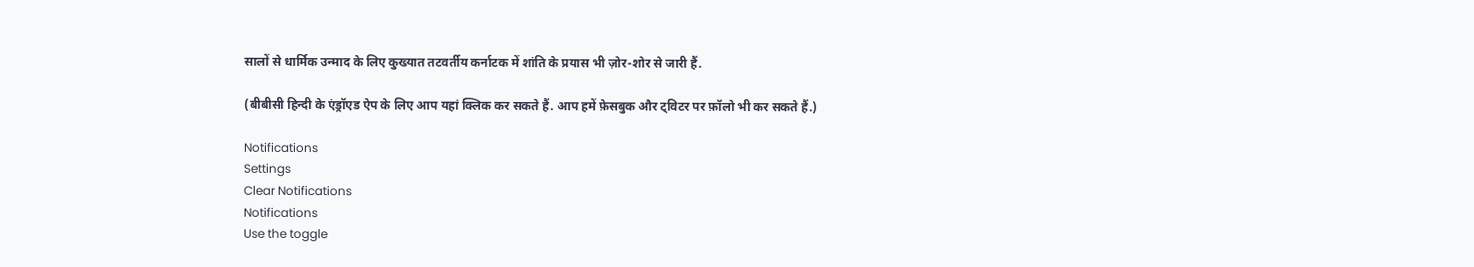सालों से धार्मिक उन्माद के लिए कुख्यात तटवर्तीय कर्नाटक में शांति के प्रयास भी ज़ोर-शोर से जारी हैं.

(बीबीसी हिन्दी के एंड्रॉएड ऐप के लिए आप यहां क्लिक कर सकते हैं. आप हमें फ़ेसबुक और ट्विटर पर फ़ॉलो भी कर सकते हैं.)

Notifications
Settings
Clear Notifications
Notifications
Use the toggle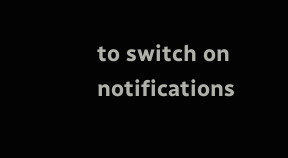to switch on notifications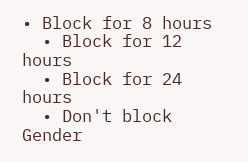• Block for 8 hours
  • Block for 12 hours
  • Block for 24 hours
  • Don't block
Gender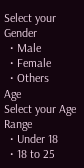Select your Gender
  • Male
  • Female
  • Others
Age
Select your Age Range
  • Under 18
  • 18 to 25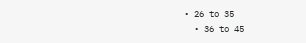• 26 to 35
  • 36 to 45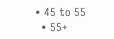• 45 to 55
  • 55+